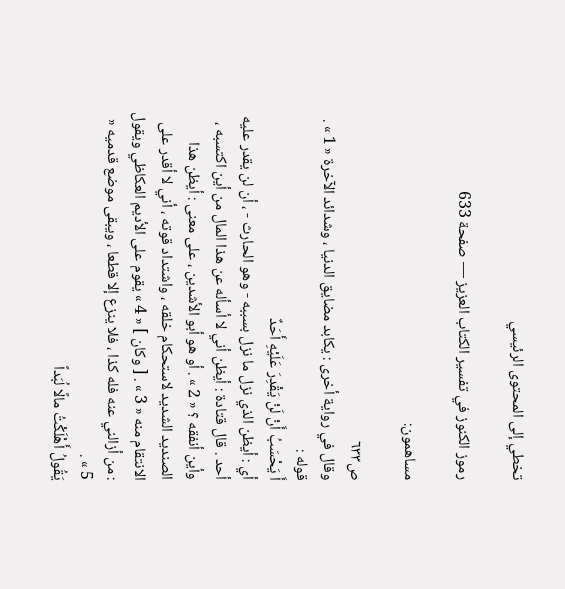تخطي إلى المحتوى الرئيسي

رموز الكنوز في تفسير الكتاب العزيز — صفحة 633

مساهمون:

ص٦٣٣
وقال في رواية أخرى : يكابد مضايق الدنيا ، وشدائد الآخرة « 1 » . قوله :
أَ يَحْسَبُ أَنْ لَنْ يَقْدِرَ عَلَيْهِ أَحَدٌ
أي : أيظن الذي نزل ما نزل بسببه - وهو الحارث - ، أن لن يقدر عليه أحد . قال قتادة : أيظن أني لا أسأله عن هذا المال من أين اكتسبه ، وأين أنفقه ؟ « 2 » . أو هو أبو الأشدين ، على معنى : أيظن هذا الصنديد الشديد لاستحكام خلقه ، واشتداد قوته ، أني لا أقدر على الانتقام منه « 3 » . [ وكان ] « 4 » يقوم على الأديم العكاظي ويقول : من أزالني عنه فله كذا ، فلا ينزع إلا قطعا ، ويبقى موضع قدميه « 5 » .
يَقُولُ أَهْلَكْتُ مالًا لُبَداً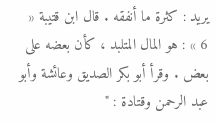يريد : كثرة ما أنفقه . قال ابن قتيبة « 6 » : هو المال المتلبد ، كأن بعضه على بعض . وقرأ أبو بكر الصديق وعائشة وأبو عبد الرحمن وقتادة : "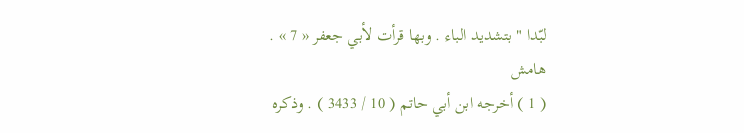لبّدا " بتشديد الباء . وبها قرأت لأبي جعفر « 7 » .
هامش
( 1 ) أخرجه ابن أبي حاتم ( 10 / 3433 ) . وذكره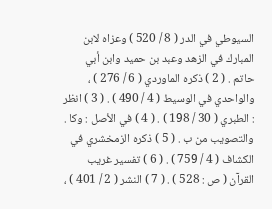السيوطي في الدر ( 8 / 520 ) وعزاه لابن المبارك في الزهد وعبد بن حميد وابن أبي حاتم . ( 2 ) ذكره الماوردي ( 6 / 276 ) ، والواحدي في الوسيط ( 4 / 490 ) . ( 3 ) انظر : الطبري ( 30 / 198 ) . ( 4 ) في الأصل : وكا . والتصويب من ب . ( 5 ) ذكره الزمخشري في الكشاف ( 4 / 759 ) . ( 6 ) تفسير غريب القرآن ( ص : 528 ) . ( 7 ) النشر ( 2 / 401 ) ،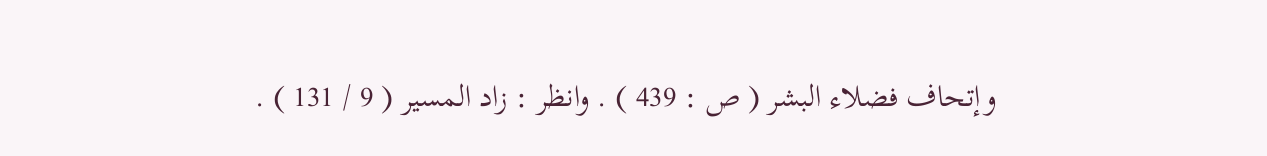وإتحاف فضلاء البشر ( ص : 439 ) . وانظر : زاد المسير ( 9 / 131 ) .